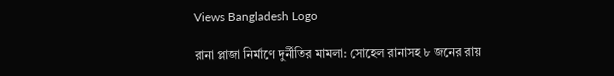Views Bangladesh Logo

রানা প্লাজা নির্মাণে দুর্নীতির মামলা: সোহেল রানাসহ ৮ জনের রায়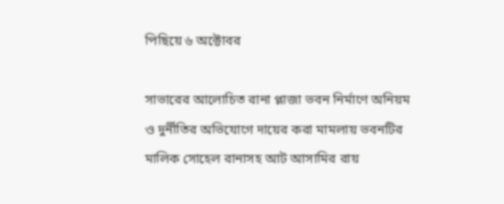পিছিয়ে ৬ অক্টোবর

সাভারের আলোচিত রানা প্লাজা ভবন নির্মাণে অনিয়ম ও দুর্নীতির অভিযোগে দায়ের করা মামলায় ভবনটির মালিক সোহেল রানাসহ আট আসামির রায়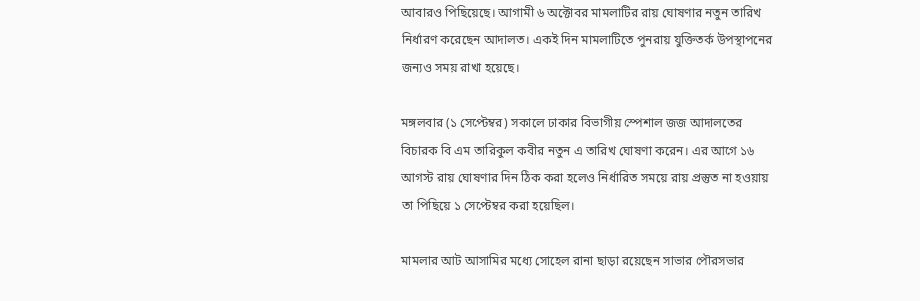আবারও পিছিয়েছে। আগামী ৬ অক্টোবর মামলাটির রায় ঘোষণার নতুন তারিখ নির্ধারণ করেছেন আদালত। একই দিন মামলাটিতে পুনরায় যুক্তিতর্ক উপস্থাপনের জন্যও সময় রাখা হয়েছে।

মঙ্গলবার (১ সেপ্টেম্বর) সকালে ঢাকার বিভাগীয় স্পেশাল জজ আদালতের বিচারক বি এম তারিকুল কবীর নতুন এ তারিখ ঘোষণা করেন। এর আগে ১৬ আগস্ট রায় ঘোষণার দিন ঠিক করা হলেও নির্ধারিত সময়ে রায় প্রস্তুত না হওয়ায় তা পিছিয়ে ১ সেপ্টেম্বর করা হয়েছিল।

মামলার আট আসামির মধ্যে সোহেল রানা ছাড়া রয়েছেন সাভার পৌরসভার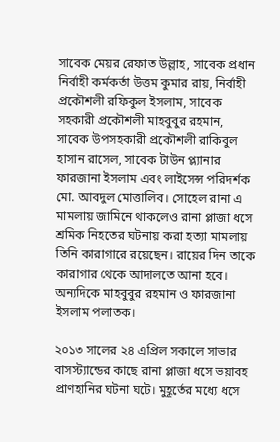সাবেক মেয়র রেফাত উল্লাহ, সাবেক প্রধান নির্বাহী কর্মকর্তা উত্তম কুমার রায়, নির্বাহী প্রকৌশলী রফিকুল ইসলাম, সাবেক সহকারী প্রকৌশলী মাহবুবুর রহমান, সাবেক উপসহকারী প্রকৌশলী রাকিবুল হাসান রাসেল, সাবেক টাউন প্ল্যানার ফারজানা ইসলাম এবং লাইসেন্স পরিদর্শক মো. আবদুল মোত্তালিব। সোহেল রানা এ মামলায় জামিনে থাকলেও রানা প্লাজা ধসে শ্রমিক নিহতের ঘটনায় করা হত্যা মামলায় তিনি কারাগারে রয়েছেন। রায়ের দিন তাকে কারাগার থেকে আদালতে আনা হবে। অন্যদিকে মাহবুবুর রহমান ও ফারজানা ইসলাম পলাতক।

২০১৩ সালের ২৪ এপ্রিল সকালে সাভার বাসস্ট্যান্ডের কাছে রানা প্লাজা ধসে ভয়াবহ প্রাণহানির ঘটনা ঘটে। মুহূর্তের মধ্যে ধসে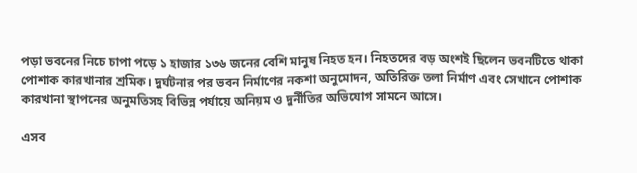পড়া ভবনের নিচে চাপা পড়ে ১ হাজার ১৩৬ জনের বেশি মানুষ নিহত হন। নিহতদের বড় অংশই ছিলেন ভবনটিতে থাকা পোশাক কারখানার শ্রমিক। দুর্ঘটনার পর ভবন নির্মাণের নকশা অনুমোদন, অতিরিক্ত তলা নির্মাণ এবং সেখানে পোশাক কারখানা স্থাপনের অনুমতিসহ বিভিন্ন পর্যায়ে অনিয়ম ও দুর্নীতির অভিযোগ সামনে আসে।

এসব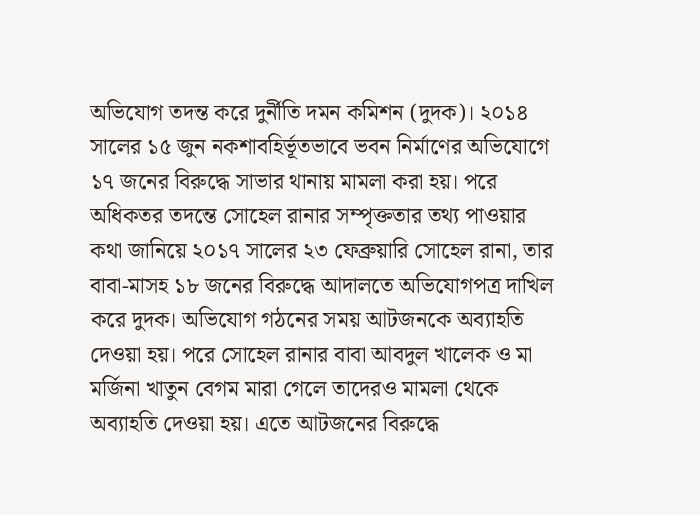অভিযোগ তদন্ত করে দুর্নীতি দমন কমিশন (দুদক)। ২০১৪ সালের ১৫ জুন নকশাবহির্ভূতভাবে ভবন নির্মাণের অভিযোগে ১৭ জনের বিরুদ্ধে সাভার থানায় মামলা করা হয়। পরে অধিকতর তদন্তে সোহেল রানার সম্পৃক্ততার তথ্য পাওয়ার কথা জানিয়ে ২০১৭ সালের ২৩ ফেব্রুয়ারি সোহেল রানা, তার বাবা-মাসহ ১৮ জনের বিরুদ্ধে আদালতে অভিযোগপত্র দাখিল করে দুদক। অভিযোগ গঠনের সময় আটজনকে অব্যাহতি দেওয়া হয়। পরে সোহেল রানার বাবা আবদুল খালেক ও মা মর্জিনা খাতুন বেগম মারা গেলে তাদেরও মামলা থেকে অব্যাহতি দেওয়া হয়। এতে আটজনের বিরুদ্ধে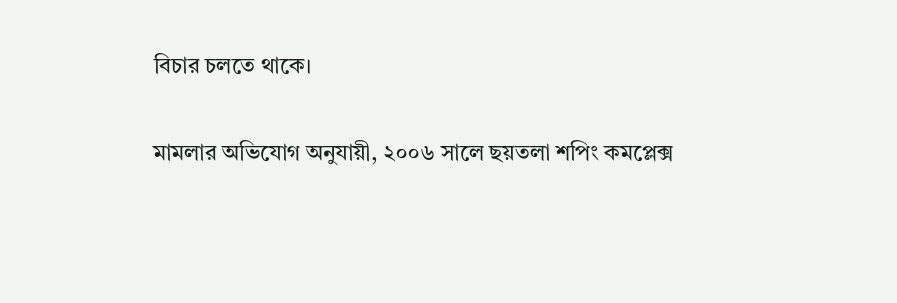বিচার চলতে থাকে।

মামলার অভিযোগ অনুযায়ী, ২০০৬ সালে ছয়তলা শপিং কমপ্লেক্স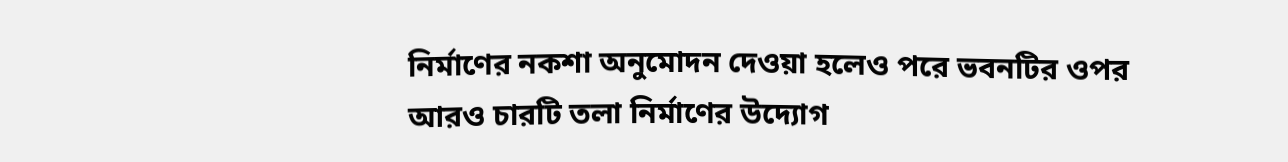নির্মাণের নকশা অনুমোদন দেওয়া হলেও পরে ভবনটির ওপর আরও চারটি তলা নির্মাণের উদ্যোগ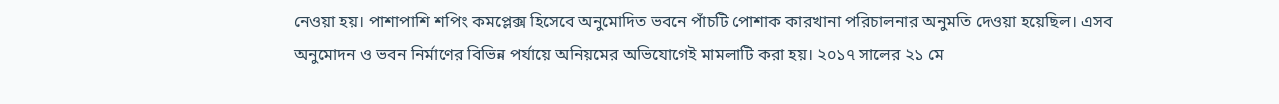নেওয়া হয়। পাশাপাশি শপিং কমপ্লেক্স হিসেবে অনুমোদিত ভবনে পাঁচটি পোশাক কারখানা পরিচালনার অনুমতি দেওয়া হয়েছিল। এসব অনুমোদন ও ভবন নির্মাণের বিভিন্ন পর্যায়ে অনিয়মের অভিযোগেই মামলাটি করা হয়। ২০১৭ সালের ২১ মে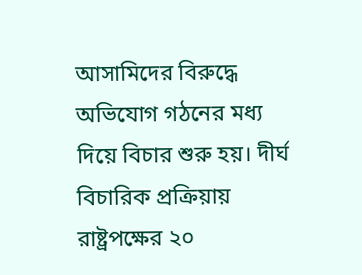আসামিদের বিরুদ্ধে অভিযোগ গঠনের মধ্য দিয়ে বিচার শুরু হয়। দীর্ঘ বিচারিক প্রক্রিয়ায় রাষ্ট্রপক্ষের ২০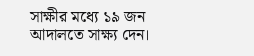সাক্ষীর মধ্যে ১৯ জন আদালতে সাক্ষ্য দেন।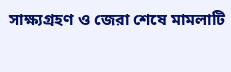সাক্ষ্যগ্রহণ ও জেরা শেষে মামলাটি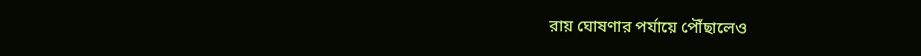রায় ঘোষণার পর্যায়ে পৌঁছালেও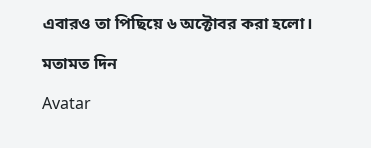এবারও তা পিছিয়ে ৬ অক্টোবর করা হলো।

মতামত দিন

Avatar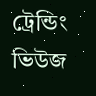ট্রেন্ডিং ভিউজ